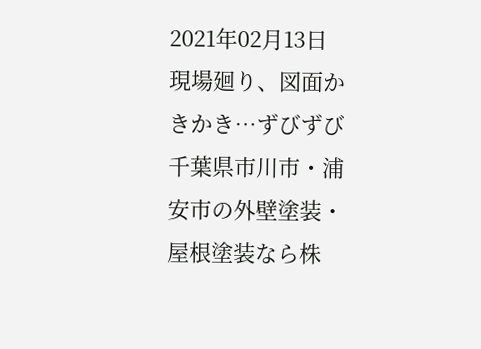2021年02月13日
現場廻り、図面かきかき…ずびずび
千葉県市川市・浦安市の外壁塗装・屋根塗装なら株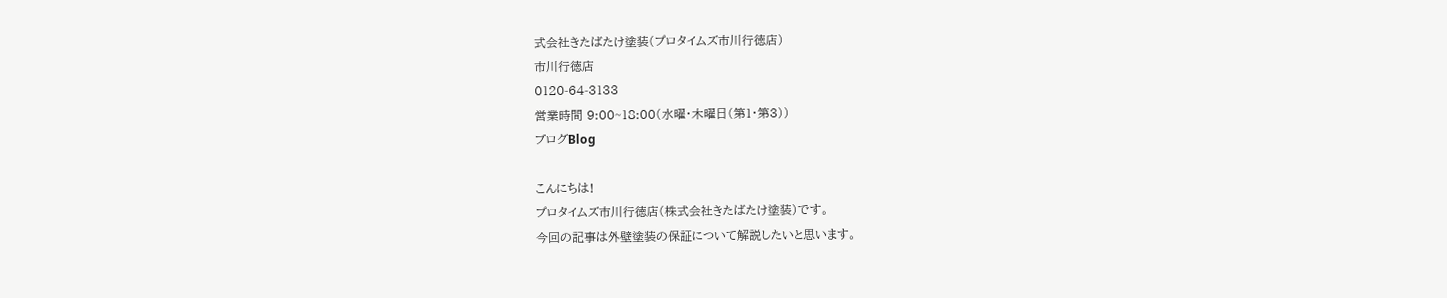式会社きたばたけ塗装(プロタイムズ市川行徳店)
市川行徳店
0120-64-3133
営業時間 9:00~18:00(水曜・木曜日(第1・第3))
ブログBlog

こんにちは!
プロタイムズ市川行徳店(株式会社きたばたけ塗装)です。
今回の記事は外壁塗装の保証について解説したいと思います。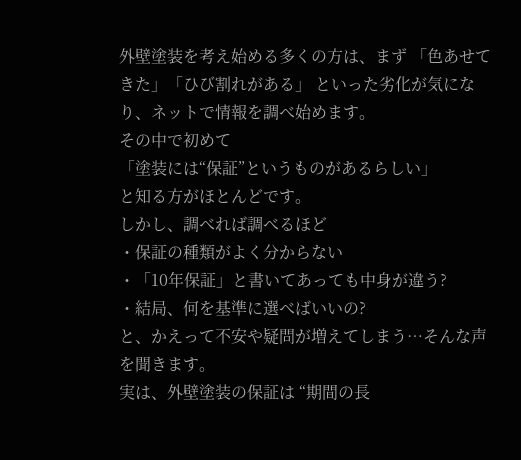外壁塗装を考え始める多くの方は、まず 「色あせてきた」「ひび割れがある」 といった劣化が気になり、ネットで情報を調べ始めます。
その中で初めて
「塗装には“保証”というものがあるらしい」
と知る方がほとんどです。
しかし、調べれば調べるほど
・保証の種類がよく分からない
・「10年保証」と書いてあっても中身が違う?
・結局、何を基準に選べばいいの?
と、かえって不安や疑問が増えてしまう…そんな声を聞きます。
実は、外壁塗装の保証は “期間の長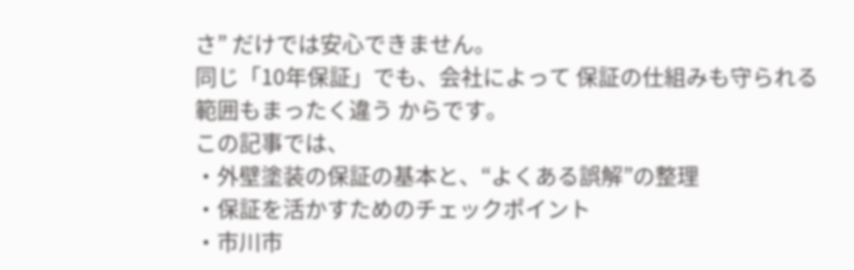さ” だけでは安心できません。
同じ「10年保証」でも、会社によって 保証の仕組みも守られる範囲もまったく違う からです。
この記事では、
・外壁塗装の保証の基本と、“よくある誤解”の整理
・保証を活かすためのチェックポイント
・市川市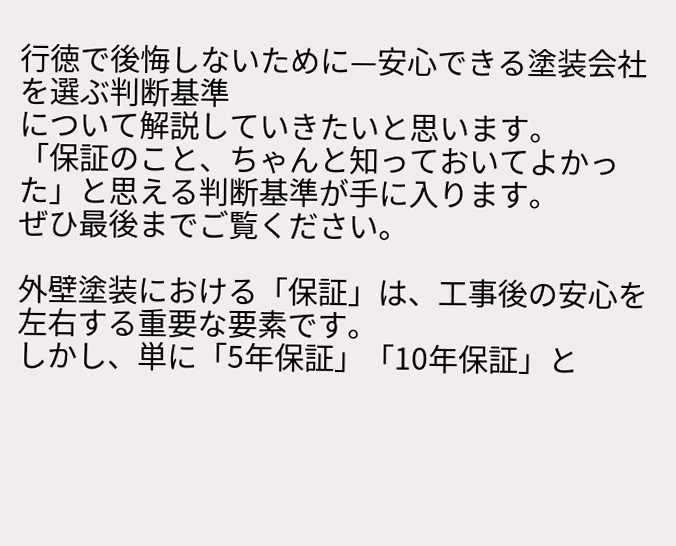行徳で後悔しないために—安心できる塗装会社を選ぶ判断基準
について解説していきたいと思います。
「保証のこと、ちゃんと知っておいてよかった」と思える判断基準が手に入ります。
ぜひ最後までご覧ください。

外壁塗装における「保証」は、工事後の安心を左右する重要な要素です。
しかし、単に「5年保証」「10年保証」と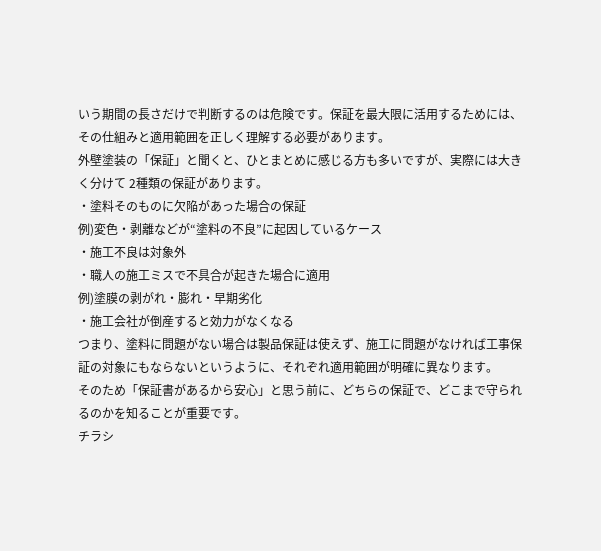いう期間の長さだけで判断するのは危険です。保証を最大限に活用するためには、その仕組みと適用範囲を正しく理解する必要があります。
外壁塗装の「保証」と聞くと、ひとまとめに感じる方も多いですが、実際には大きく分けて 2種類の保証があります。
・塗料そのものに欠陥があった場合の保証
例)変色・剥離などが“塗料の不良”に起因しているケース
・施工不良は対象外
・職人の施工ミスで不具合が起きた場合に適用
例)塗膜の剥がれ・膨れ・早期劣化
・施工会社が倒産すると効力がなくなる
つまり、塗料に問題がない場合は製品保証は使えず、施工に問題がなければ工事保証の対象にもならないというように、それぞれ適用範囲が明確に異なります。
そのため「保証書があるから安心」と思う前に、どちらの保証で、どこまで守られるのかを知ることが重要です。
チラシ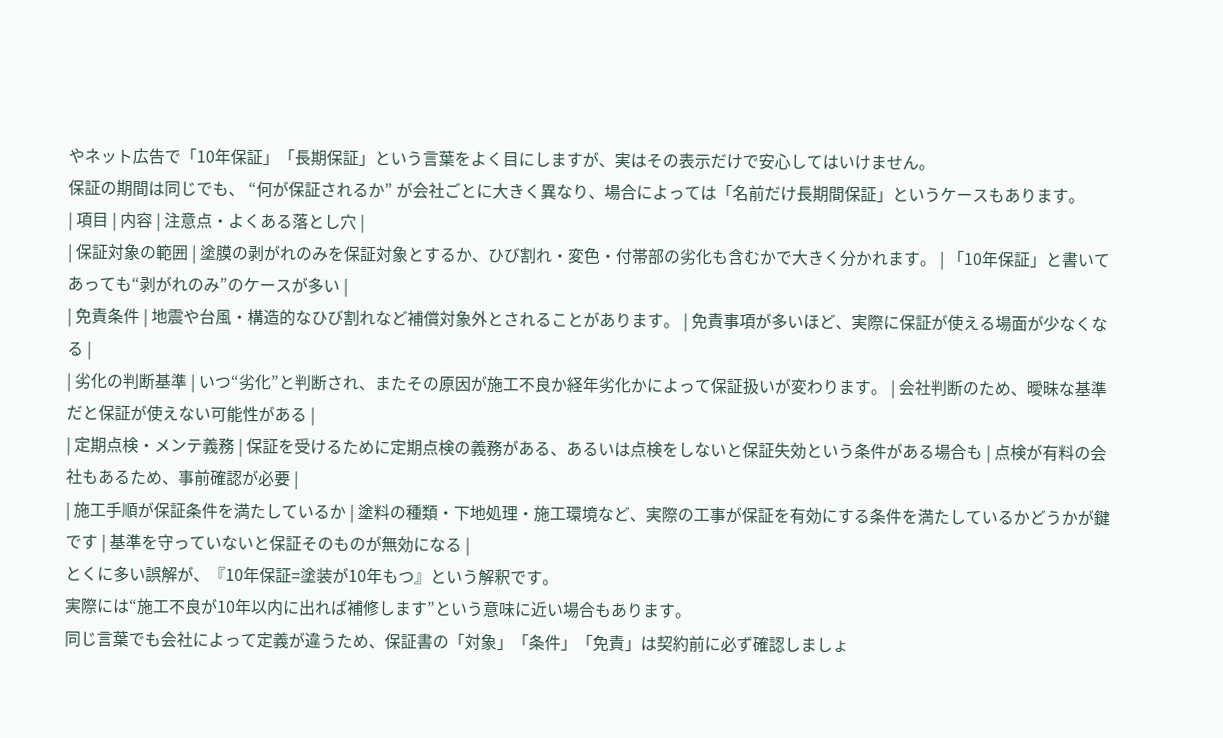やネット広告で「10年保証」「長期保証」という言葉をよく目にしますが、実はその表示だけで安心してはいけません。
保証の期間は同じでも、 “何が保証されるか” が会社ごとに大きく異なり、場合によっては「名前だけ長期間保証」というケースもあります。
| 項目 | 内容 | 注意点・よくある落とし穴 |
| 保証対象の範囲 | 塗膜の剥がれのみを保証対象とするか、ひび割れ・変色・付帯部の劣化も含むかで大きく分かれます。 | 「10年保証」と書いてあっても“剥がれのみ”のケースが多い |
| 免責条件 | 地震や台風・構造的なひび割れなど補償対象外とされることがあります。 | 免責事項が多いほど、実際に保証が使える場面が少なくなる |
| 劣化の判断基準 | いつ“劣化”と判断され、またその原因が施工不良か経年劣化かによって保証扱いが変わります。 | 会社判断のため、曖昧な基準だと保証が使えない可能性がある |
| 定期点検・メンテ義務 | 保証を受けるために定期点検の義務がある、あるいは点検をしないと保証失効という条件がある場合も | 点検が有料の会社もあるため、事前確認が必要 |
| 施工手順が保証条件を満たしているか | 塗料の種類・下地処理・施工環境など、実際の工事が保証を有効にする条件を満たしているかどうかが鍵です | 基準を守っていないと保証そのものが無効になる |
とくに多い誤解が、『10年保証=塗装が10年もつ』という解釈です。
実際には“施工不良が10年以内に出れば補修します”という意味に近い場合もあります。
同じ言葉でも会社によって定義が違うため、保証書の「対象」「条件」「免責」は契約前に必ず確認しましょ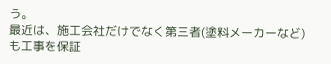う。
最近は、施工会社だけでなく第三者(塗料メーカーなど)も工事を保証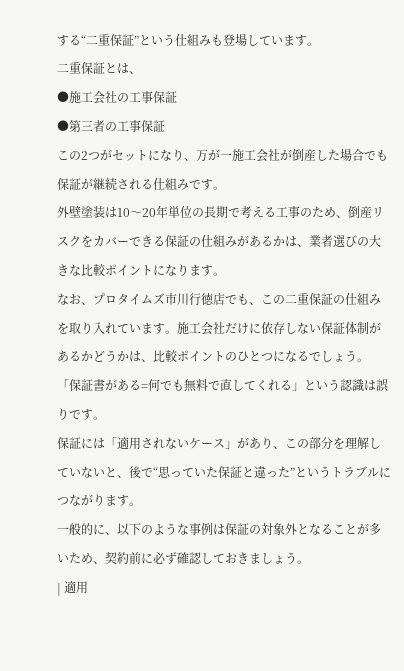する“二重保証”という仕組みも登場しています。
二重保証とは、
●施工会社の工事保証
●第三者の工事保証
この2つがセットになり、万が一施工会社が倒産した場合でも保証が継続される仕組みです。
外壁塗装は10〜20年単位の長期で考える工事のため、倒産リスクをカバーできる保証の仕組みがあるかは、業者選びの大きな比較ポイントになります。
なお、プロタイムズ市川行徳店でも、この二重保証の仕組みを取り入れています。施工会社だけに依存しない保証体制があるかどうかは、比較ポイントのひとつになるでしょう。
「保証書がある=何でも無料で直してくれる」という認識は誤りです。
保証には「適用されないケース」があり、この部分を理解していないと、後で“思っていた保証と違った”というトラブルにつながります。
一般的に、以下のような事例は保証の対象外となることが多いため、契約前に必ず確認しておきましょう。
| 適用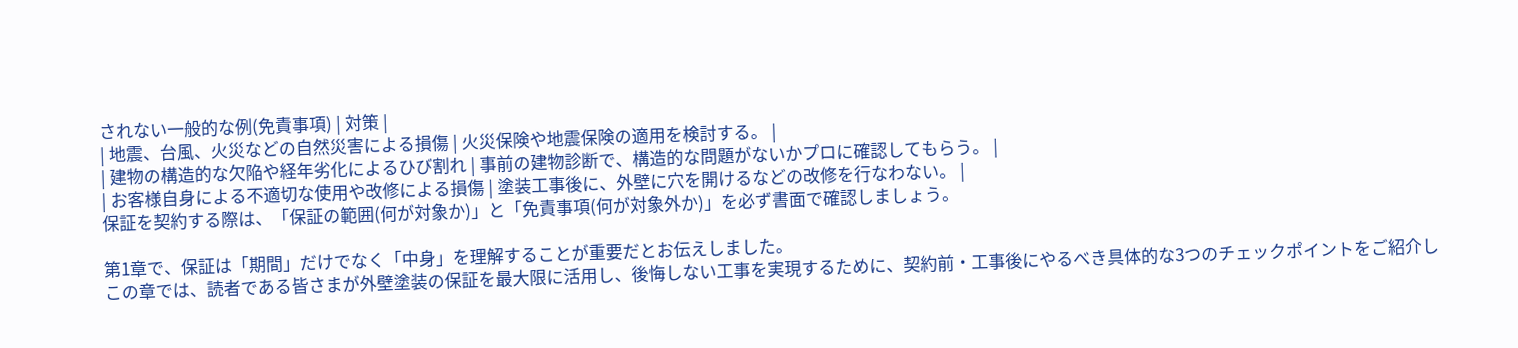されない一般的な例(免責事項) | 対策 |
| 地震、台風、火災などの自然災害による損傷 | 火災保険や地震保険の適用を検討する。 |
| 建物の構造的な欠陥や経年劣化によるひび割れ | 事前の建物診断で、構造的な問題がないかプロに確認してもらう。 |
| お客様自身による不適切な使用や改修による損傷 | 塗装工事後に、外壁に穴を開けるなどの改修を行なわない。 |
保証を契約する際は、「保証の範囲(何が対象か)」と「免責事項(何が対象外か)」を必ず書面で確認しましょう。

第1章で、保証は「期間」だけでなく「中身」を理解することが重要だとお伝えしました。
この章では、読者である皆さまが外壁塗装の保証を最大限に活用し、後悔しない工事を実現するために、契約前・工事後にやるべき具体的な3つのチェックポイントをご紹介し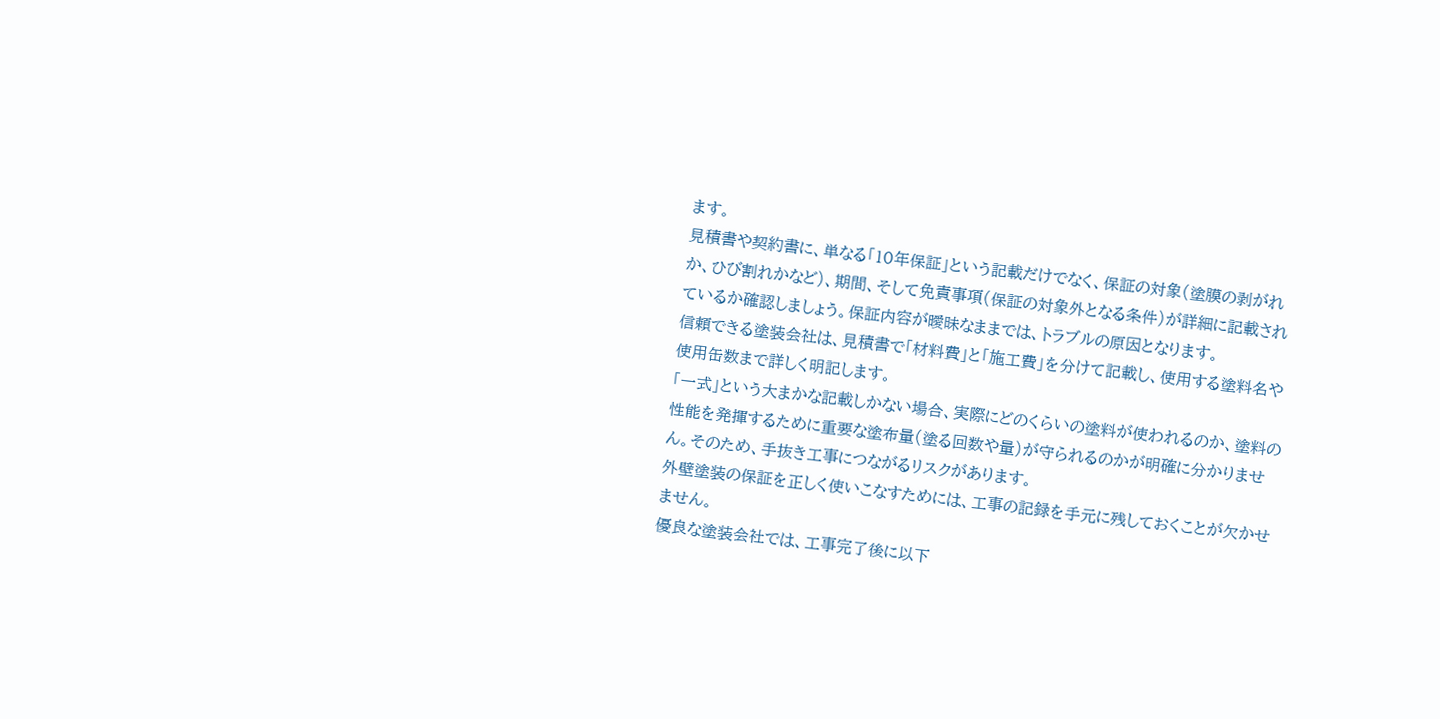ます。
見積書や契約書に、単なる「10年保証」という記載だけでなく、保証の対象(塗膜の剥がれか、ひび割れかなど)、期間、そして免責事項(保証の対象外となる条件)が詳細に記載されているか確認しましょう。保証内容が曖昧なままでは、トラブルの原因となります。
信頼できる塗装会社は、見積書で「材料費」と「施工費」を分けて記載し、使用する塗料名や使用缶数まで詳しく明記します。
「一式」という大まかな記載しかない場合、実際にどのくらいの塗料が使われるのか、塗料の性能を発揮するために重要な塗布量(塗る回数や量)が守られるのかが明確に分かりません。そのため、手抜き工事につながるリスクがあります。
外壁塗装の保証を正しく使いこなすためには、工事の記録を手元に残しておくことが欠かせません。
優良な塗装会社では、工事完了後に以下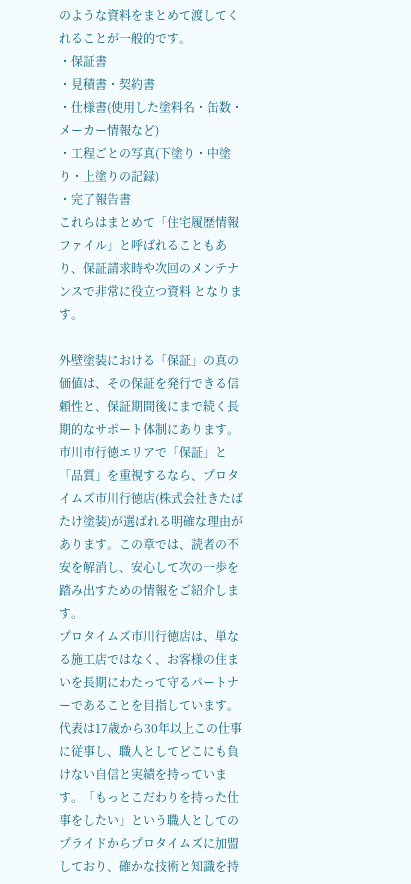のような資料をまとめて渡してくれることが一般的です。
・保証書
・見積書・契約書
・仕様書(使用した塗料名・缶数・メーカー情報など)
・工程ごとの写真(下塗り・中塗り・上塗りの記録)
・完了報告書
これらはまとめて「住宅履歴情報ファイル」と呼ばれることもあり、保証請求時や次回のメンテナンスで非常に役立つ資料 となります。

外壁塗装における「保証」の真の価値は、その保証を発行できる信頼性と、保証期間後にまで続く長期的なサポート体制にあります。
市川市行徳エリアで「保証」と「品質」を重視するなら、プロタイムズ市川行徳店(株式会社きたばたけ塗装)が選ばれる明確な理由があります。この章では、読者の不安を解消し、安心して次の一歩を踏み出すための情報をご紹介します。
プロタイムズ市川行徳店は、単なる施工店ではなく、お客様の住まいを長期にわたって守るパートナーであることを目指しています。
代表は17歳から30年以上この仕事に従事し、職人としてどこにも負けない自信と実績を持っています。「もっとこだわりを持った仕事をしたい」という職人としてのプライドからプロタイムズに加盟しており、確かな技術と知識を持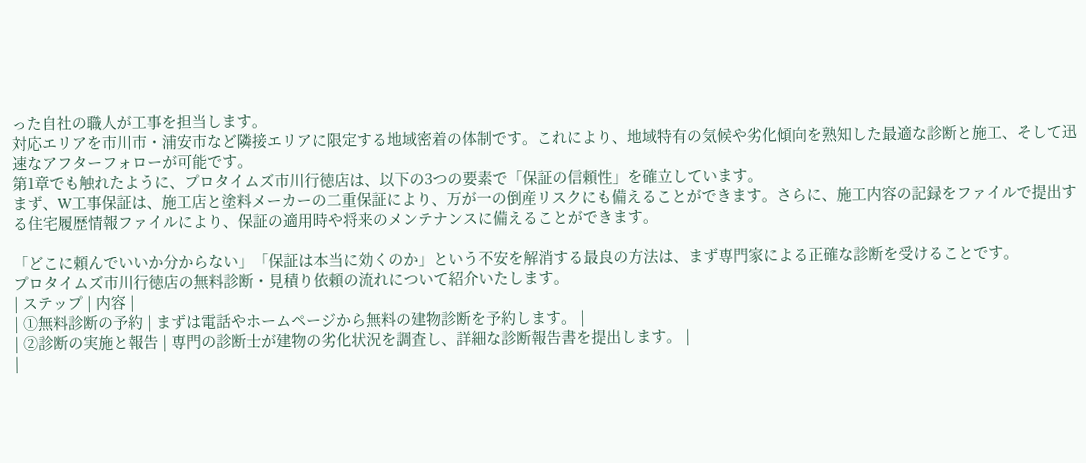った自社の職人が工事を担当します。
対応エリアを市川市・浦安市など隣接エリアに限定する地域密着の体制です。これにより、地域特有の気候や劣化傾向を熟知した最適な診断と施工、そして迅速なアフターフォローが可能です。
第1章でも触れたように、プロタイムズ市川行徳店は、以下の3つの要素で「保証の信頼性」を確立しています。
まず、W工事保証は、施工店と塗料メーカーの二重保証により、万が一の倒産リスクにも備えることができます。さらに、施工内容の記録をファイルで提出する住宅履歴情報ファイルにより、保証の適用時や将来のメンテナンスに備えることができます。

「どこに頼んでいいか分からない」「保証は本当に効くのか」という不安を解消する最良の方法は、まず専門家による正確な診断を受けることです。
プロタイムズ市川行徳店の無料診断・見積り依頼の流れについて紹介いたします。
| ステップ | 内容 |
| ①無料診断の予約 | まずは電話やホームページから無料の建物診断を予約します。 |
| ②診断の実施と報告 | 専門の診断士が建物の劣化状況を調査し、詳細な診断報告書を提出します。 |
|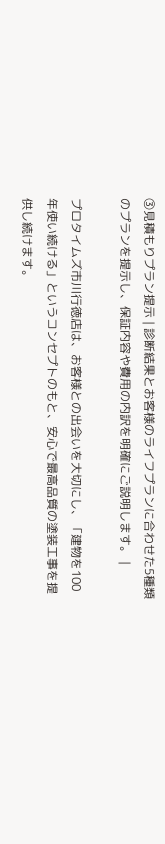③見積もりプラン提示 | 診断結果とお客様のライフプランに合わせた5種類のプランを提示し、保証内容や費用の内訳を明確にご説明します。 |

プロタイムズ市川行徳店は、お客様との出会いを大切にし、「建物を100年使い続ける」というコンセプトのもと、安心で最高品質の塗装工事を提供し続けます。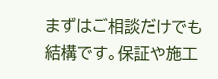まずはご相談だけでも結構です。保証や施工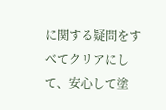に関する疑問をすべてクリアにして、安心して塗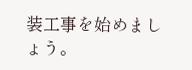装工事を始めましょう。